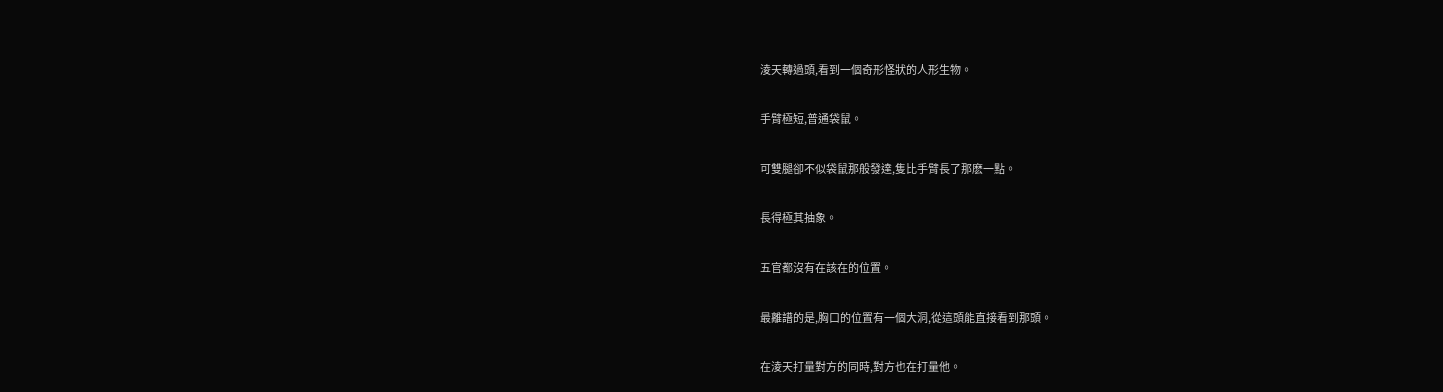淩天轉過頭,看到一個奇形怪狀的人形生物。

手臂極短,普通袋鼠。

可雙腿卻不似袋鼠那般發達,隻比手臂長了那麽一點。

長得極其抽象。

五官都沒有在該在的位置。

最離譜的是,胸口的位置有一個大洞,從這頭能直接看到那頭。

在淩天打量對方的同時,對方也在打量他。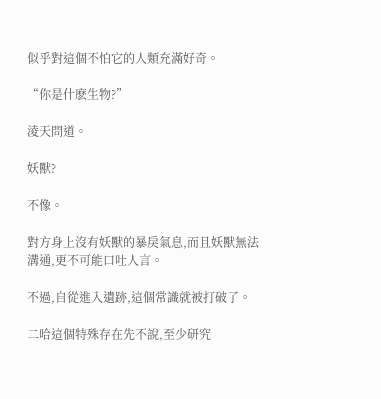似乎對這個不怕它的人類充滿好奇。

“你是什麽生物?”

淩天問道。

妖獸?

不像。

對方身上沒有妖獸的暴戾氣息,而且妖獸無法溝通,更不可能口吐人言。

不過,自從進入遺跡,這個常識就被打破了。

二哈這個特殊存在先不說,至少研究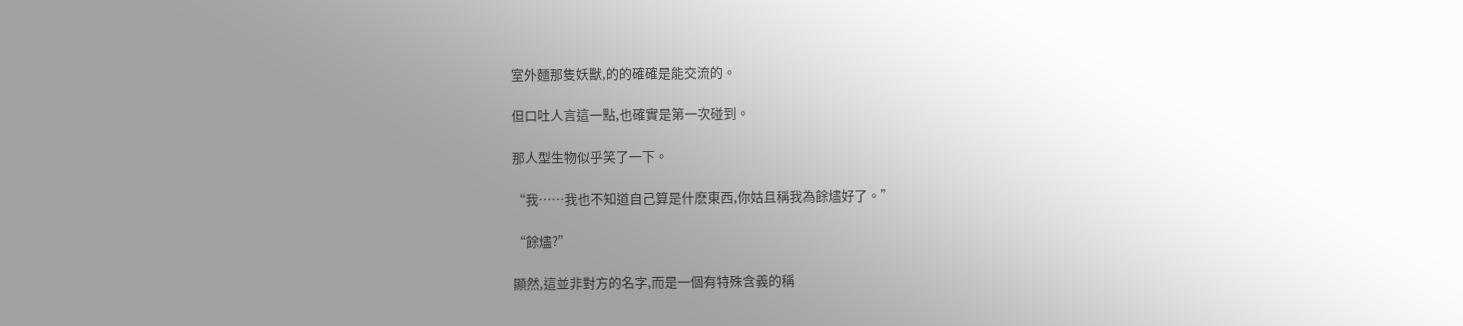室外麵那隻妖獸,的的確確是能交流的。

但口吐人言這一點,也確實是第一次碰到。

那人型生物似乎笑了一下。

“我……我也不知道自己算是什麽東西,你姑且稱我為餘燼好了。”

“餘燼?”

顯然,這並非對方的名字,而是一個有特殊含義的稱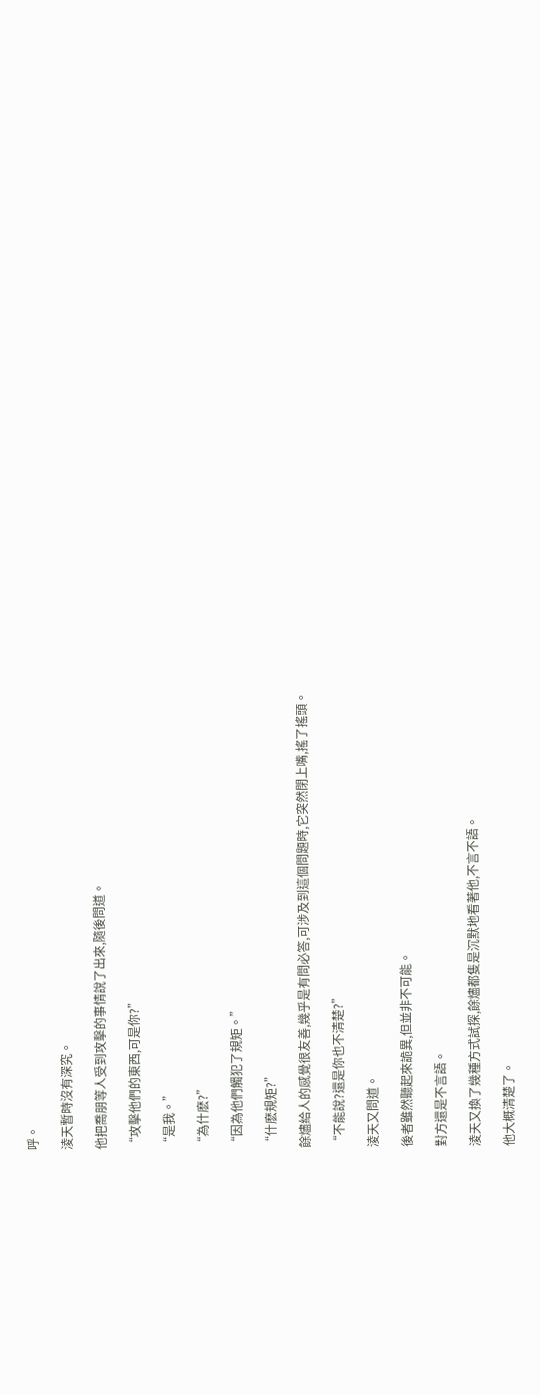呼。

淩天暫時沒有深究。

他把喬朋等人受到攻擊的事情說了出來,隨後問道。

“攻擊他們的東西,可是你?”

“是我。”

“為什麽?”

“因為他們觸犯了規矩。”

“什麽規矩?”

餘燼給人的感覺很友善,幾乎是有問必答,可涉及到這個問題時,它突然閉上嘴,搖了搖頭。

“不能說?還是你也不清楚?”

淩天又問道。

後者雖然聽起來詭異,但並非不可能。

對方還是不言語。

淩天又換了幾種方式試探,餘燼都隻是沉默地看著他,不言不語。

他大概清楚了。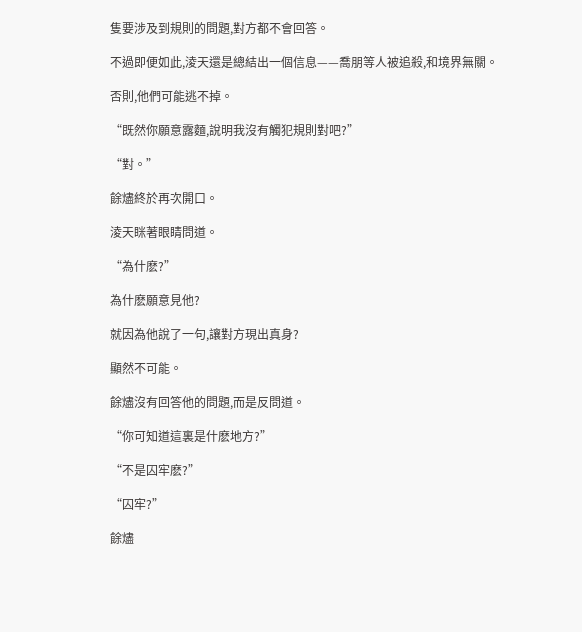隻要涉及到規則的問題,對方都不會回答。

不過即便如此,淩天還是總結出一個信息——喬朋等人被追殺,和境界無關。

否則,他們可能逃不掉。

“既然你願意露麵,說明我沒有觸犯規則對吧?”

“對。”

餘燼終於再次開口。

淩天眯著眼睛問道。

“為什麽?”

為什麽願意見他?

就因為他說了一句,讓對方現出真身?

顯然不可能。

餘燼沒有回答他的問題,而是反問道。

“你可知道這裏是什麽地方?”

“不是囚牢麽?”

“囚牢?”

餘燼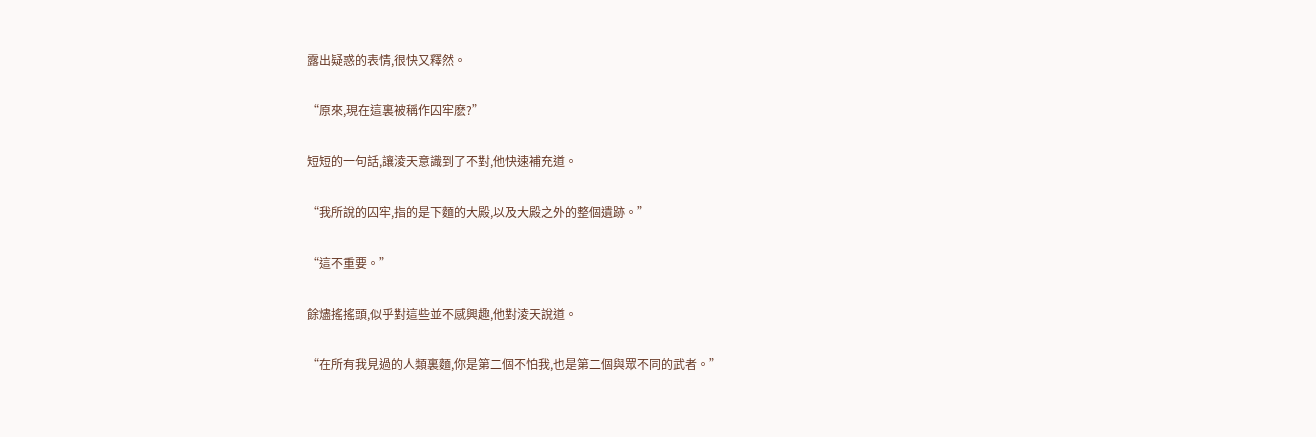露出疑惑的表情,很快又釋然。

“原來,現在這裏被稱作囚牢麽?”

短短的一句話,讓淩天意識到了不對,他快速補充道。

“我所說的囚牢,指的是下麵的大殿,以及大殿之外的整個遺跡。”

“這不重要。”

餘燼搖搖頭,似乎對這些並不感興趣,他對淩天說道。

“在所有我見過的人類裏麵,你是第二個不怕我,也是第二個與眾不同的武者。”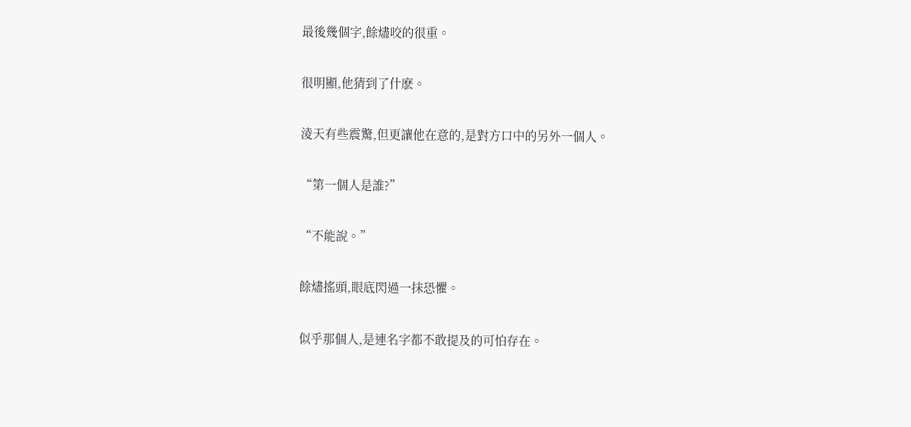最後幾個字,餘燼咬的很重。

很明顯,他猜到了什麽。

淩天有些震驚,但更讓他在意的,是對方口中的另外一個人。

“第一個人是誰?”

“不能說。”

餘燼搖頭,眼底閃過一抹恐懼。

似乎那個人,是連名字都不敢提及的可怕存在。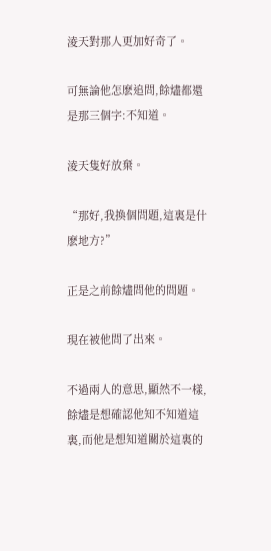淩天對那人更加好奇了。

可無論他怎麽追問,餘燼都還是那三個字:不知道。

淩天隻好放棄。

“那好,我換個問題,這裏是什麽地方?”

正是之前餘燼問他的問題。

現在被他問了出來。

不過兩人的意思,顯然不一樣,餘燼是想確認他知不知道這裏,而他是想知道關於這裏的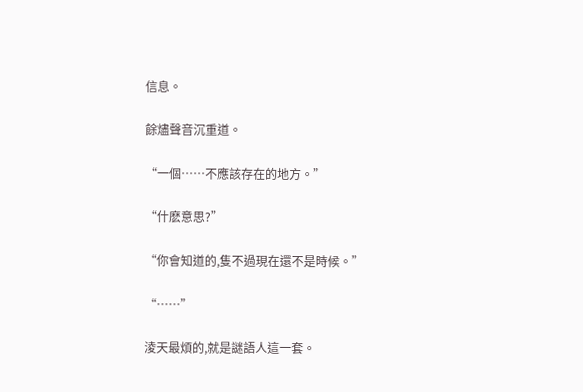信息。

餘燼聲音沉重道。

“一個……不應該存在的地方。”

“什麽意思?”

“你會知道的,隻不過現在還不是時候。”

“……”

淩天最煩的,就是謎語人這一套。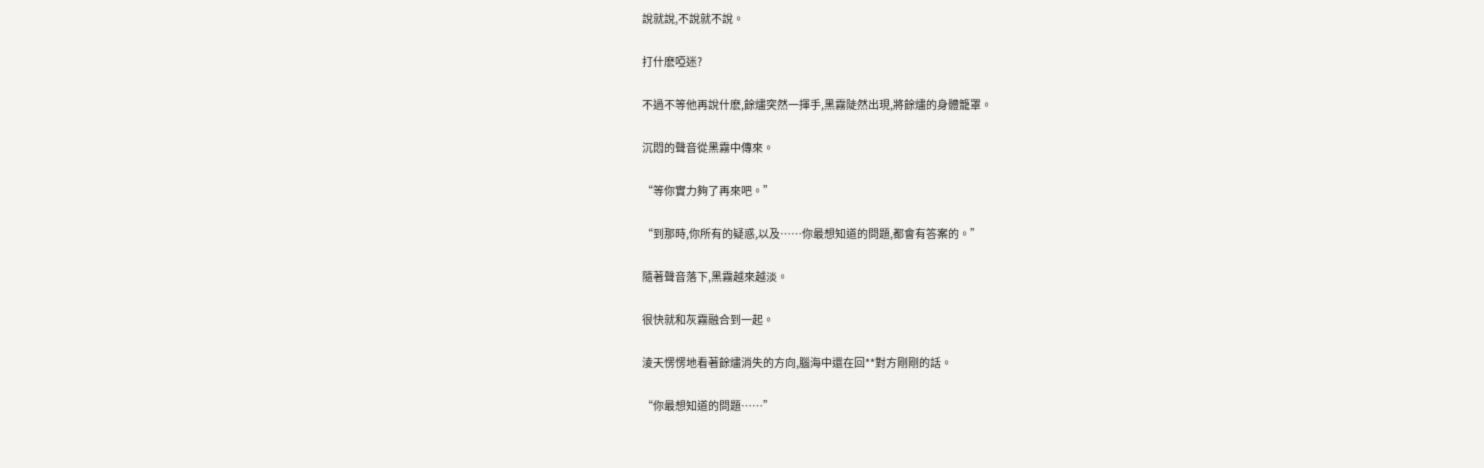說就說,不說就不說。

打什麽啞迷?

不過不等他再說什麽,餘燼突然一揮手,黑霧陡然出現,將餘燼的身體籠罩。

沉悶的聲音從黑霧中傳來。

“等你實力夠了再來吧。”

“到那時,你所有的疑惑,以及……你最想知道的問題,都會有答案的。”

隨著聲音落下,黑霧越來越淡。

很快就和灰霧融合到一起。

淩天愣愣地看著餘燼消失的方向,腦海中還在回**對方剛剛的話。

“你最想知道的問題……”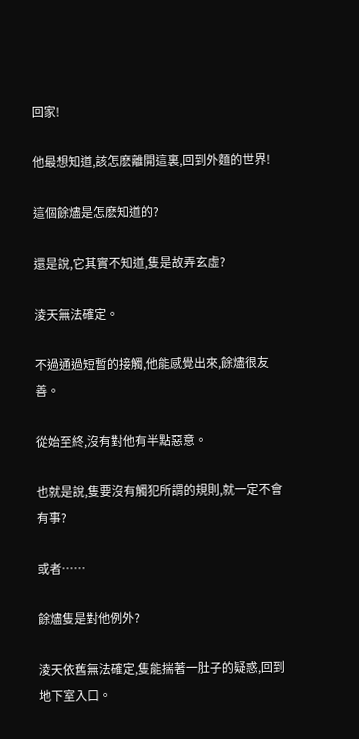回家!

他最想知道,該怎麽離開這裏,回到外麵的世界!

這個餘燼是怎麽知道的?

還是說,它其實不知道,隻是故弄玄虛?

淩天無法確定。

不過通過短暫的接觸,他能感覺出來,餘燼很友善。

從始至終,沒有對他有半點惡意。

也就是說,隻要沒有觸犯所謂的規則,就一定不會有事?

或者……

餘燼隻是對他例外?

淩天依舊無法確定,隻能揣著一肚子的疑惑,回到地下室入口。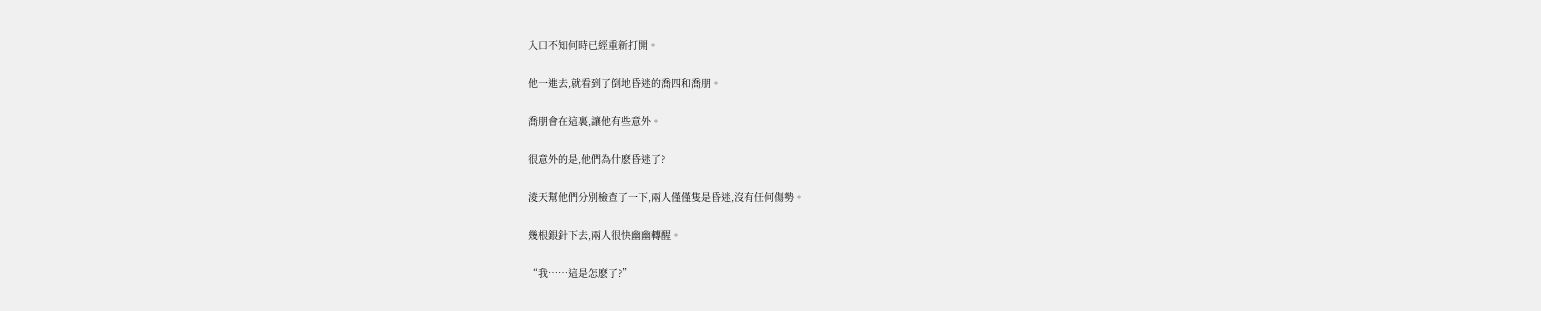入口不知何時已經重新打開。

他一進去,就看到了倒地昏迷的喬四和喬朋。

喬朋會在這裏,讓他有些意外。

很意外的是,他們為什麽昏迷了?

淩天幫他們分別檢查了一下,兩人僅僅隻是昏迷,沒有任何傷勢。

幾根銀針下去,兩人很快幽幽轉醒。

“我……這是怎麽了?”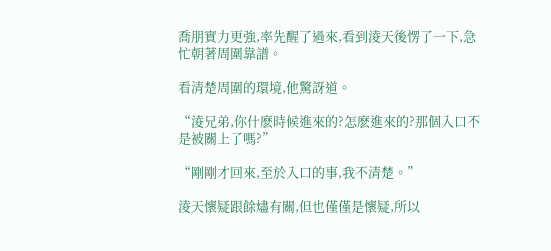喬朋實力更強,率先醒了過來,看到淩天後愣了一下,急忙朝著周圍靠譜。

看清楚周圍的環境,他驚訝道。

“淩兄弟,你什麽時候進來的?怎麽進來的?那個入口不是被關上了嗎?”

“剛剛才回來,至於入口的事,我不清楚。”

淩天懷疑跟餘燼有關,但也僅僅是懷疑,所以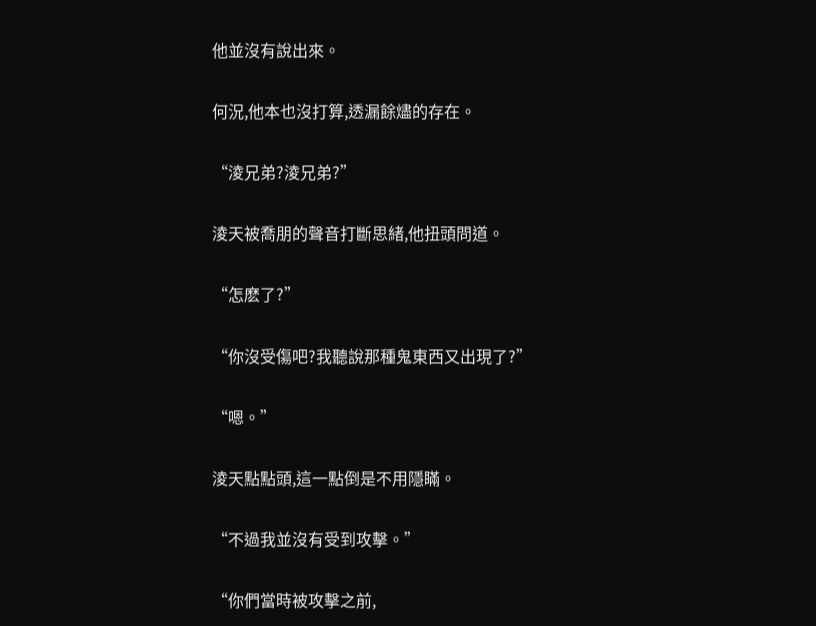他並沒有說出來。

何況,他本也沒打算,透漏餘燼的存在。

“淩兄弟?淩兄弟?”

淩天被喬朋的聲音打斷思緒,他扭頭問道。

“怎麽了?”

“你沒受傷吧?我聽說那種鬼東西又出現了?”

“嗯。”

淩天點點頭,這一點倒是不用隱瞞。

“不過我並沒有受到攻擊。”

“你們當時被攻擊之前,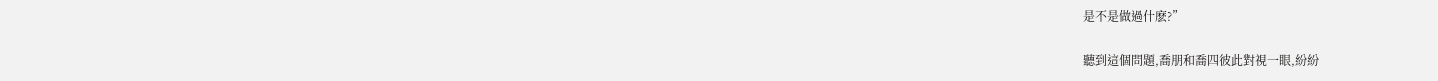是不是做過什麽?”

聽到這個問題,喬朋和喬四彼此對視一眼,紛紛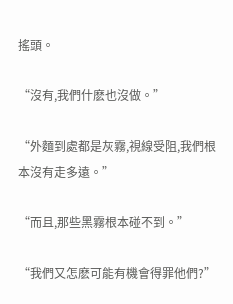搖頭。

“沒有,我們什麽也沒做。”

“外麵到處都是灰霧,視線受阻,我們根本沒有走多遠。”

“而且,那些黑霧根本碰不到。”

“我們又怎麽可能有機會得罪他們?”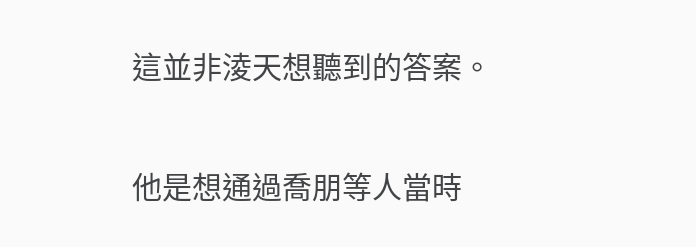這並非淩天想聽到的答案。

他是想通過喬朋等人當時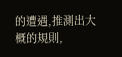的遭遇,推測出大概的規則,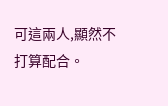可這兩人,顯然不打算配合。